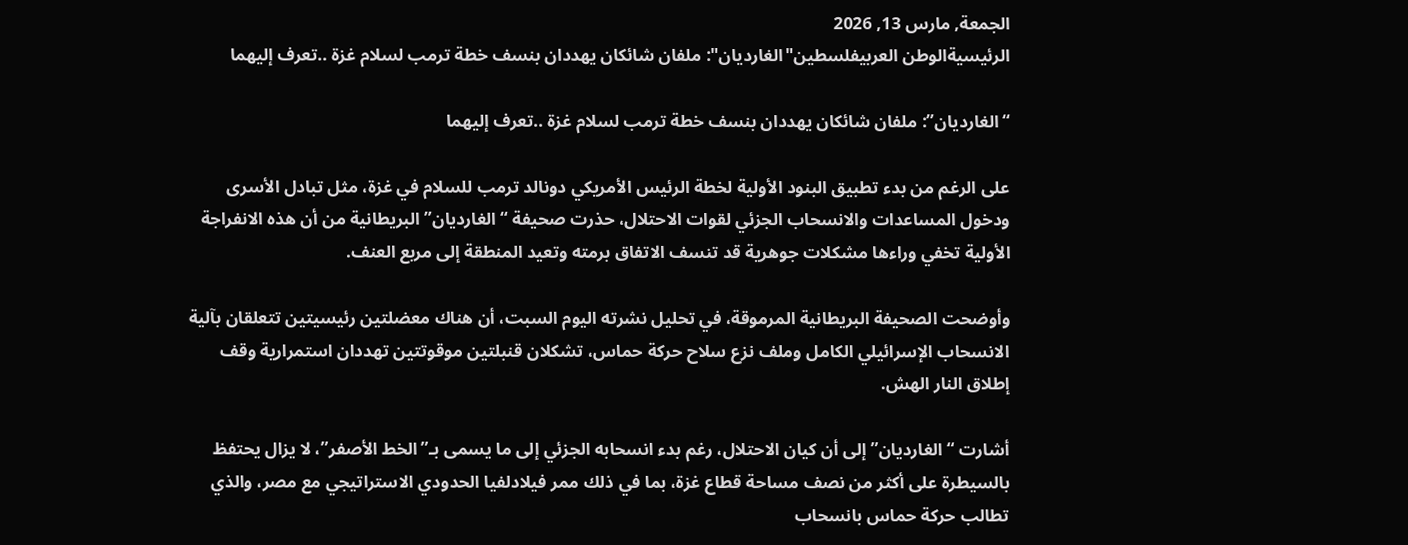الجمعة, مارس 13, 2026
الرئيسيةالوطن العربيفلسطين"الغارديان": ملفان شائكان يهددان بنسف خطة ترمب لسلام غزة ..تعرف إليهما

“الغارديان”: ملفان شائكان يهددان بنسف خطة ترمب لسلام غزة ..تعرف إليهما

على الرغم من بدء تطبيق البنود الأولية لخطة الرئيس الأمريكي دونالد ترمب للسلام في غزة، مثل تبادل الأسرى ودخول المساعدات والانسحاب الجزئي لقوات الاحتلال، حذرت صحيفة “الغارديان” البريطانية من أن هذه الانفراجة الأولية تخفي وراءها مشكلات جوهرية قد تنسف الاتفاق برمته وتعيد المنطقة إلى مربع العنف.

وأوضحت الصحيفة البريطانية المرموقة، في تحليل نشرته اليوم السبت، أن هناك معضلتين رئيسيتين تتعلقان بآلية الانسحاب الإسرائيلي الكامل وملف نزع سلاح حركة حماس، تشكلان قنبلتين موقوتتين تهددان استمرارية وقف إطلاق النار الهش.

أشارت “الغارديان” إلى أن كيان الاحتلال، رغم بدء انسحابه الجزئي إلى ما يسمى بـ”الخط الأصفر”، لا يزال يحتفظ بالسيطرة على أكثر من نصف مساحة قطاع غزة، بما في ذلك ممر فيلادلفيا الحدودي الاستراتيجي مع مصر، والذي تطالب حركة حماس بانسحاب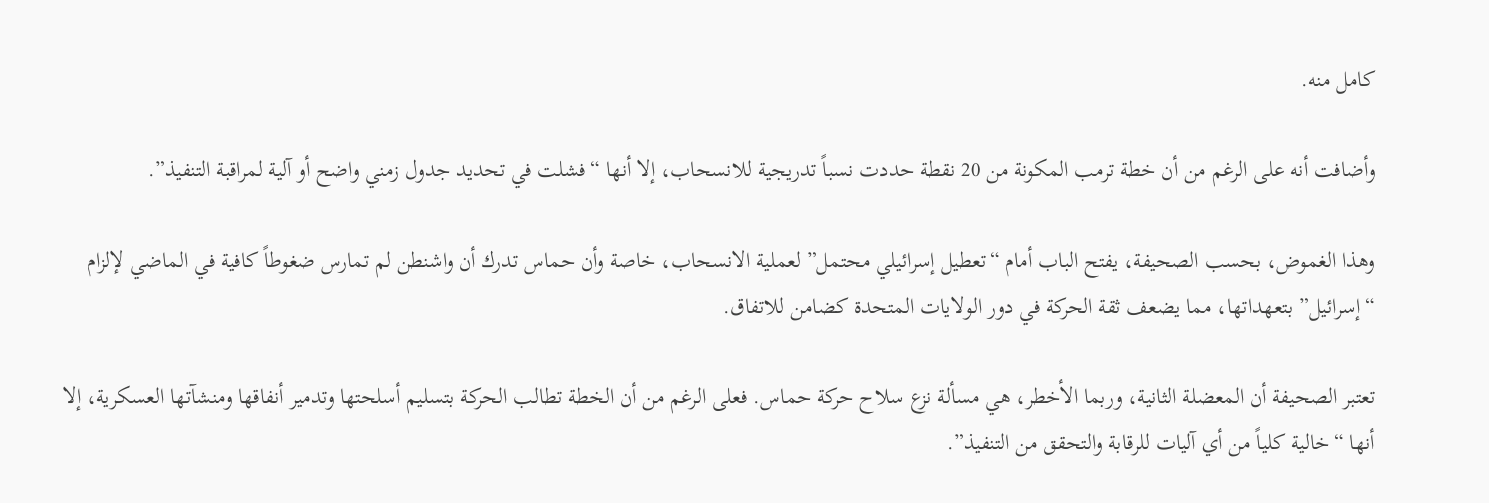كامل منه.

وأضافت أنه على الرغم من أن خطة ترمب المكونة من 20 نقطة حددت نسباً تدريجية للانسحاب، إلا أنها “فشلت في تحديد جدول زمني واضح أو آلية لمراقبة التنفيذ”.

وهذا الغموض، بحسب الصحيفة، يفتح الباب أمام “تعطيل إسرائيلي محتمل” لعملية الانسحاب، خاصة وأن حماس تدرك أن واشنطن لم تمارس ضغوطاً كافية في الماضي لإلزام “إسرائيل” بتعهداتها، مما يضعف ثقة الحركة في دور الولايات المتحدة كضامن للاتفاق.

تعتبر الصحيفة أن المعضلة الثانية، وربما الأخطر، هي مسألة نزع سلاح حركة حماس. فعلى الرغم من أن الخطة تطالب الحركة بتسليم أسلحتها وتدمير أنفاقها ومنشآتها العسكرية، إلا أنها “خالية كلياً من أي آليات للرقابة والتحقق من التنفيذ”.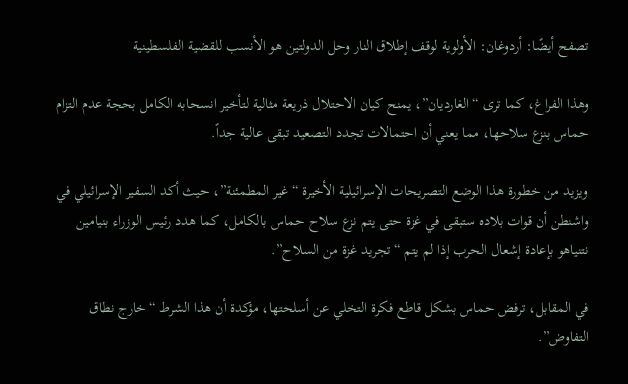تصفح أيضًا: أردوغان: الأولوية لوقف إطلاق النار وحل الدولتين هو الأنسب للقضية الفلسطينية

وهذا الفراغ، كما ترى “الغارديان”، يمنح كيان الاحتلال ذريعة مثالية لتأخير انسحابه الكامل بحجة عدم التزام حماس بنزع سلاحها، مما يعني أن احتمالات تجدد التصعيد تبقى عالية جداً.

ويزيد من خطورة هذا الوضع التصريحات الإسرائيلية الأخيرة “غير المطمئنة”، حيث أكد السفير الإسرائيلي في واشنطن أن قوات بلاده ستبقى في غزة حتى يتم نزع سلاح حماس بالكامل، كما هدد رئيس الوزراء بنيامين نتنياهو بإعادة إشعال الحرب إذا لم يتم “تجريد غزة من السلاح”.

في المقابل، ترفض حماس بشكل قاطع فكرة التخلي عن أسلحتها، مؤكدة أن هذا الشرط “خارج نطاق التفاوض”.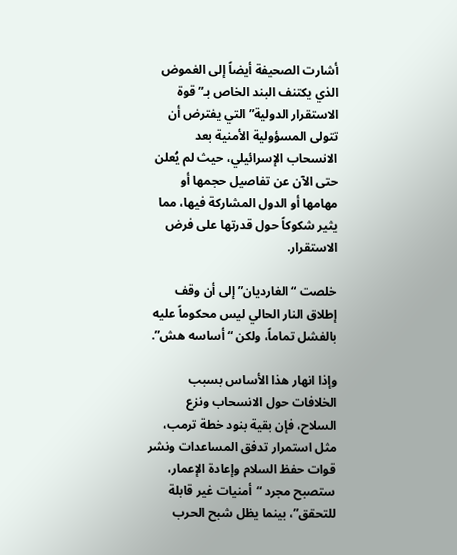أشارت الصحيفة أيضاً إلى الغموض الذي يكتنف البند الخاص بـ”قوة الاستقرار الدولية” التي يفترض أن تتولى المسؤولية الأمنية بعد الانسحاب الإسرائيلي، حيث لم يُعلن حتى الآن عن تفاصيل حجمها أو مهامها أو الدول المشاركة فيها، مما يثير شكوكاً حول قدرتها على فرض الاستقرار.

خلصت “الغارديان” إلى أن وقف إطلاق النار الحالي ليس محكوماً عليه بالفشل تماماً، ولكن “أساسه هش”.

وإذا انهار هذا الأساس بسبب الخلافات حول الانسحاب ونزع السلاح، فإن بقية بنود خطة ترمب، مثل استمرار تدفق المساعدات ونشر قوات حفظ السلام وإعادة الإعمار، ستصبح مجرد “أمنيات غير قابلة للتحقق”، بينما يظل شبح الحرب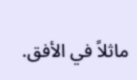ماثلاً في الأفق.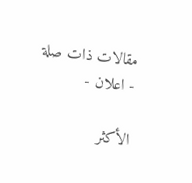مقالات ذات صلة
- اعلان -

الأكثر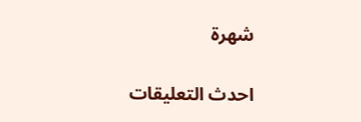شهرة

احدث التعليقات